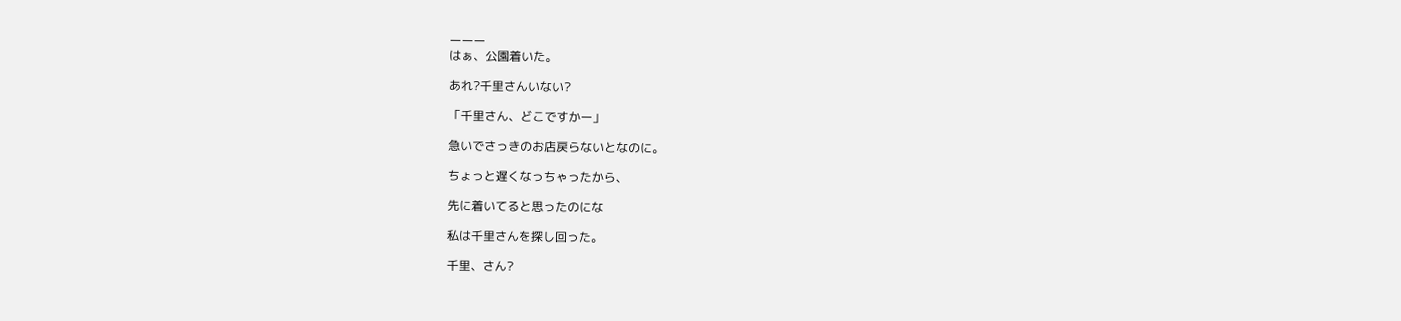ーーー
はぁ、公園着いた。

あれ?千里さんいない?

「千里さん、どこですかー」

急いでさっきのお店戻らないとなのに。

ちょっと遅くなっちゃったから、

先に着いてると思ったのにな

私は千里さんを探し回った。

千里、さん?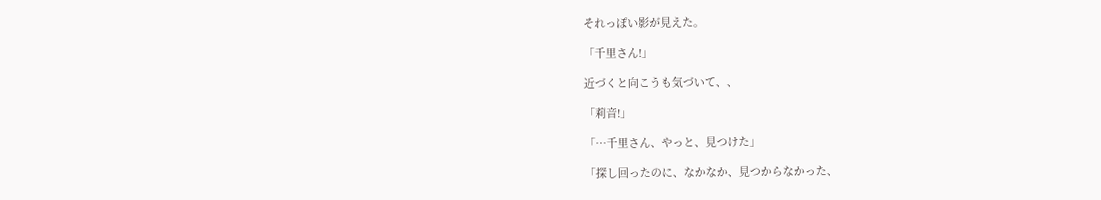それっぽい影が見えた。

「千里さん!」

近づくと向こうも気づいて、、

「莉音!」

「…千里さん、やっと、見つけた」

「探し回ったのに、なかなか、見つからなかった、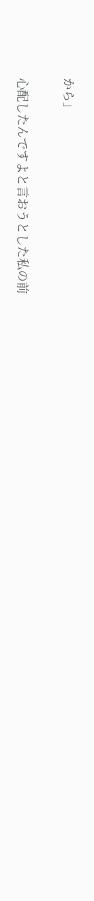から」

心配したんですよと言おうとした私の前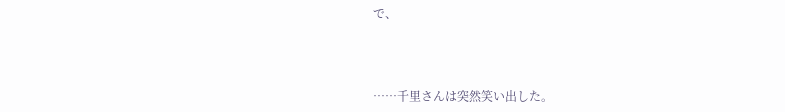で、



……千里さんは突然笑い出した。